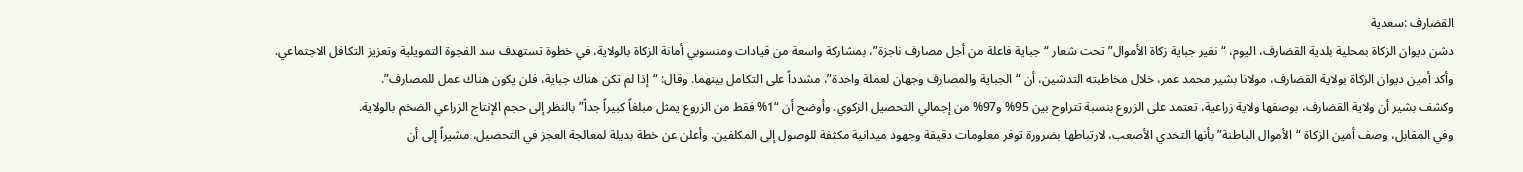القضارف :سعدية
دشن ديوان الزكاة بمحلية بلدية القضارف، اليوم، “نفير جباية زكاة الأموال” تحت شعار “جباية فاعلة من أجل مصارف ناجزة”، بمشاركة واسعة من قيادات ومنسوبي أمانة الزكاة بالولاية، في خطوة تستهدف سد الفجوة التمويلية وتعزيز التكافل الاجتماعي.
وأكد أمين ديوان الزكاة بولاية القضارف، مولانا بشير محمد عمر، خلال مخاطبته التدشين، أن “الجباية والمصارف وجهان لعملة واحدة”، مشدداً على التكامل بينهما. وقال: “إذا لم تكن هناك جباية، فلن يكون هناك عمل للمصارف”.
وكشف بشير أن ولاية القضارف، بوصفها ولاية زراعية، تعتمد على الزروع بنسبة تتراوح بين 95% و97% من إجمالي التحصيل الزكوي. وأوضح أن “1% فقط من الزروع يمثل مبلغاً كبيراً جداً” بالنظر إلى حجم الإنتاج الزراعي الضخم بالولاية.
وفي المقابل، وصف أمين الزكاة “الأموال الباطنة” بأنها التحدي الأصعب، لارتباطها بضرورة توفر معلومات دقيقة وجهود ميدانية مكثفة للوصول إلى المكلفين. وأعلن عن خطة بديلة لمعالجة العجز في التحصيل، مشيراً إلى أن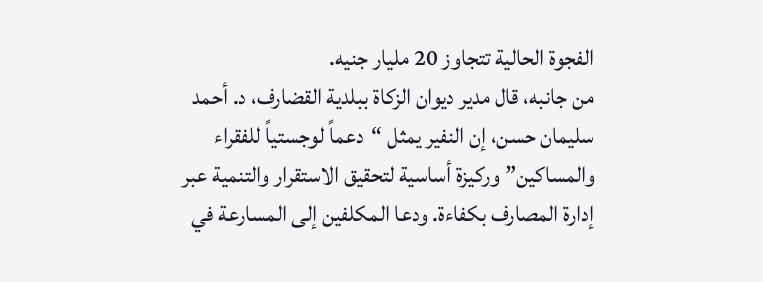الفجوة الحالية تتجاوز 20 مليار جنيه.
من جانبه، قال مدير ديوان الزكاة ببلدية القضارف، د. أحمد سليمان حسن، إن النفير يمثل “دعماً لوجستياً للفقراء والمساكين” وركيزة أساسية لتحقيق الاستقرار والتنمية عبر إدارة المصارف بكفاءة. ودعا المكلفين إلى المسارعة في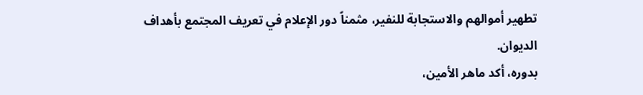تطهير أموالهم والاستجابة للنفير، مثمناً دور الإعلام في تعريف المجتمع بأهداف الديوان.
بدوره، أكد ماهر الأمين،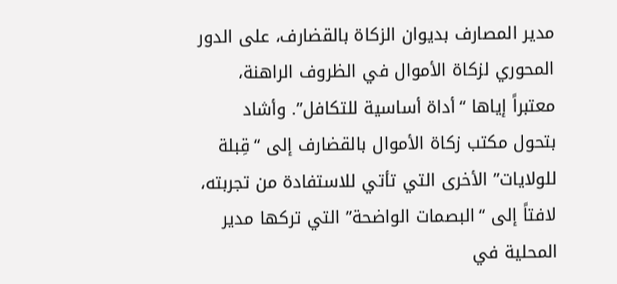مدير المصارف بديوان الزكاة بالقضارف، على الدور المحوري لزكاة الأموال في الظروف الراهنة، معتبراً إياها “أداة أساسية للتكافل”. وأشاد بتحول مكتب زكاة الأموال بالقضارف إلى “قِبلة للولايات” الأخرى التي تأتي للاستفادة من تجربته، لافتاً إلى “البصمات الواضحة” التي تركها مدير المحلية في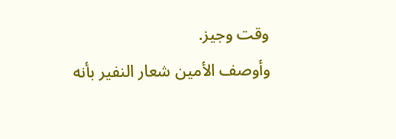وقت وجيز.
وأوصف الأمين شعار النفير بأنه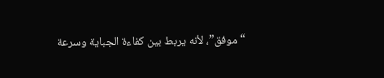“موفق”، لأنه يربط بين كفاءة الجباية وسرعة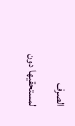الصرف لمستحقيها دون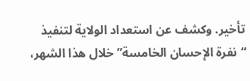تأخير. وكشف عن استعداد الولاية لتنفيذ “نفرة الإحسان الخامسة” خلال هذا الشهر،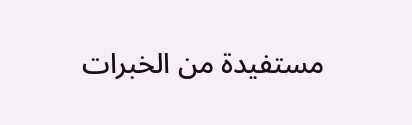مستفيدة من الخبرات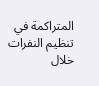المتراكمة في تنظيم النفرات خلال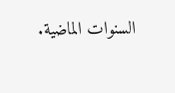السنوات الماضية.